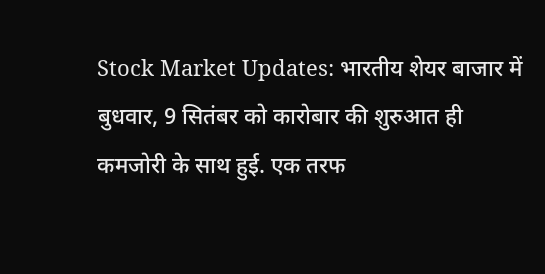Stock Market Updates: भारतीय शेयर बाजार में बुधवार, 9 सितंबर को कारोबार की शुरुआत ही कमजोरी के साथ हुई. एक तरफ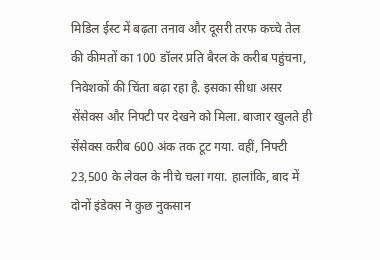मिडिल ईस्ट में बढ़ता तनाव और दूसरी तरफ कच्चे तेल की कीमतों का 100 डॉलर प्रति बैरल के करीब पहुंचना, निवेशकों की चिंता बढ़ा रहा है. इसका सीधा असर सेंसेक्स और निफ्टी पर देखने को मिला. बाजार खुलते ही सेंसेक्स करीब 600 अंक तक टूट गया. वहीं, निफ्टी 23,500 के लेवल के नीचे चला गया. हालांकि, बाद में दोनों इंडेक्स ने कुछ नुकसान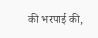की भरपाई की,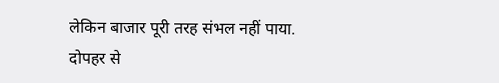लेकिन बाजार पूरी तरह संभल नहीं पाया. दोपहर से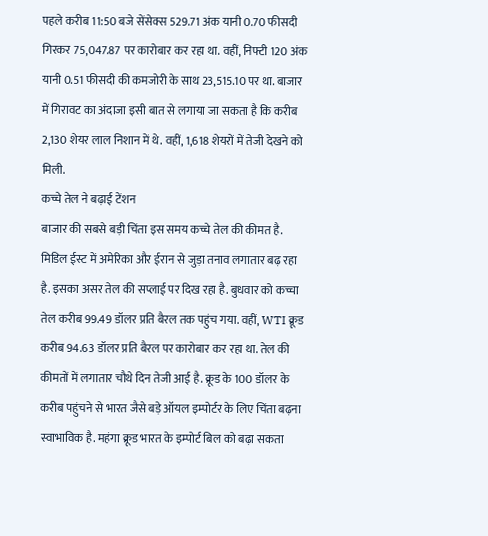पहले करीब 11:50 बजे सेंसेक्स 529.71 अंक यानी 0.70 फीसदी गिरकर 75,047.87 पर कारोबार कर रहा था. वहीं, निफ्टी 120 अंक यानी 0.51 फीसदी की कमजोरी के साथ 23,515.10 पर था. बाजार में गिरावट का अंदाजा इसी बात से लगाया जा सकता है कि करीब 2,130 शेयर लाल निशान में थे. वहीं, 1,618 शेयरों में तेजी देखने को मिली.
कच्चे तेल ने बढ़ाई टेंशन
बाजार की सबसे बड़ी चिंता इस समय कच्चे तेल की कीमत है. मिडिल ईस्ट में अमेरिका और ईरान से जुड़ा तनाव लगातार बढ़ रहा है. इसका असर तेल की सप्लाई पर दिख रहा है. बुधवार को कच्चा तेल करीब 99.49 डॉलर प्रति बैरल तक पहुंच गया. वहीं, WTI क्रूड करीब 94.63 डॉलर प्रति बैरल पर कारोबार कर रहा था. तेल की कीमतों में लगातार चौथे दिन तेजी आई है. क्रूड के 100 डॉलर के करीब पहुंचने से भारत जैसे बड़े ऑयल इम्पोर्टर के लिए चिंता बढ़ना स्वाभाविक है. महंगा क्रूड भारत के इम्पोर्ट बिल को बढ़ा सकता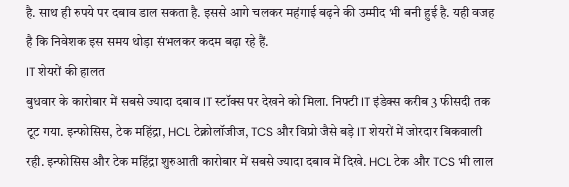है. साथ ही रुपये पर दबाव डाल सकता है. इससे आगे चलकर महंगाई बढ़ने की उम्मीद भी बनी हुई है. यही वजह है कि निवेशक इस समय थोड़ा संभलकर कदम बढ़ा रहे हैं.
IT शेयरों की हालत
बुधवार के कारोबार में सबसे ज्यादा दबाव IT स्टॉक्स पर देखने को मिला. निफ्टी IT इंडेक्स करीब 3 फीसदी तक टूट गया. इन्फोसिस, टेक महिंद्रा, HCL टेक्नोलॉजीज, TCS और विप्रो जैसे बड़े IT शेयरों में जोरदार बिकवाली रही. इन्फोसिस और टेक महिंद्रा शुरुआती कारोबार में सबसे ज्यादा दबाव में दिखे. HCL टेक और TCS भी लाल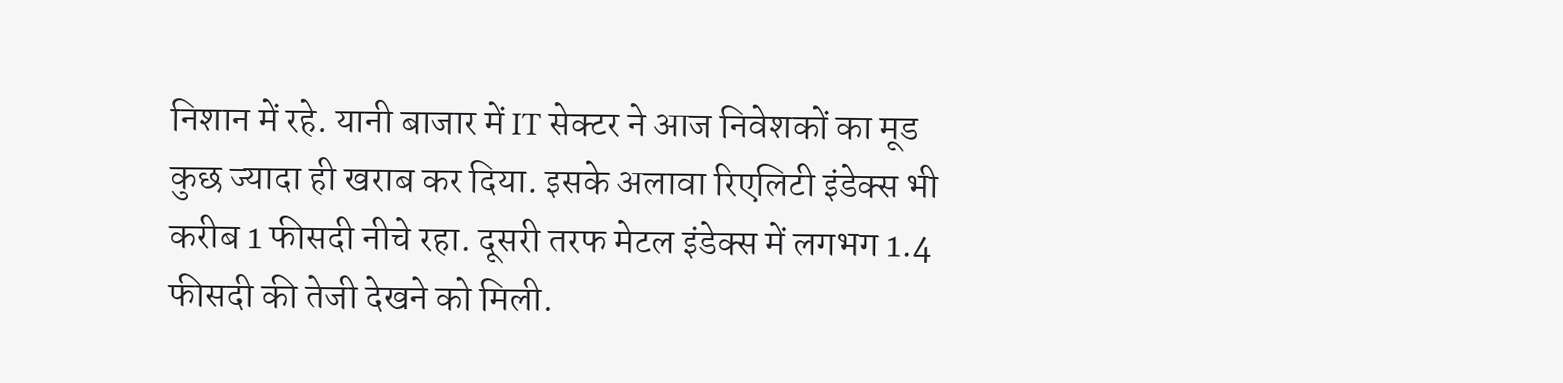निशान में रहे. यानी बाजार में IT सेक्टर ने आज निवेशकों का मूड कुछ ज्यादा ही खराब कर दिया. इसके अलावा रिएलिटी इंडेक्स भी करीब 1 फीसदी नीचे रहा. दूसरी तरफ मेटल इंडेक्स में लगभग 1.4 फीसदी की तेजी देखने को मिली.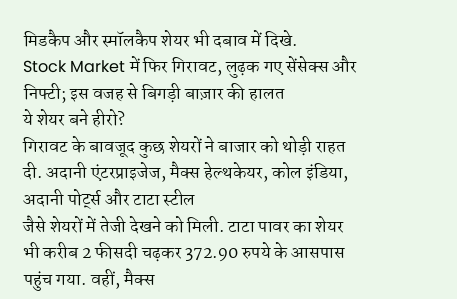मिडकैप और स्मॉलकैप शेयर भी दबाव में दिखे.
Stock Market में फिर गिरावट, लुढ़क गए सेंसेक्स और निफ्टी; इस वजह से बिगड़ी बाज़ार की हालत
ये शेयर बने हीरो?
गिरावट के बावजूद कुछ शेयरों ने बाजार को थोड़ी राहत दी. अदानी एंटरप्राइजेज, मैक्स हेल्थकेयर, कोल इंडिया, अदानी पोर्ट्स और टाटा स्टील
जैसे शेयरों में तेजी देखने को मिली. टाटा पावर का शेयर भी करीब 2 फीसदी चढ़कर 372.90 रुपये के आसपास पहुंच गया. वहीं, मैक्स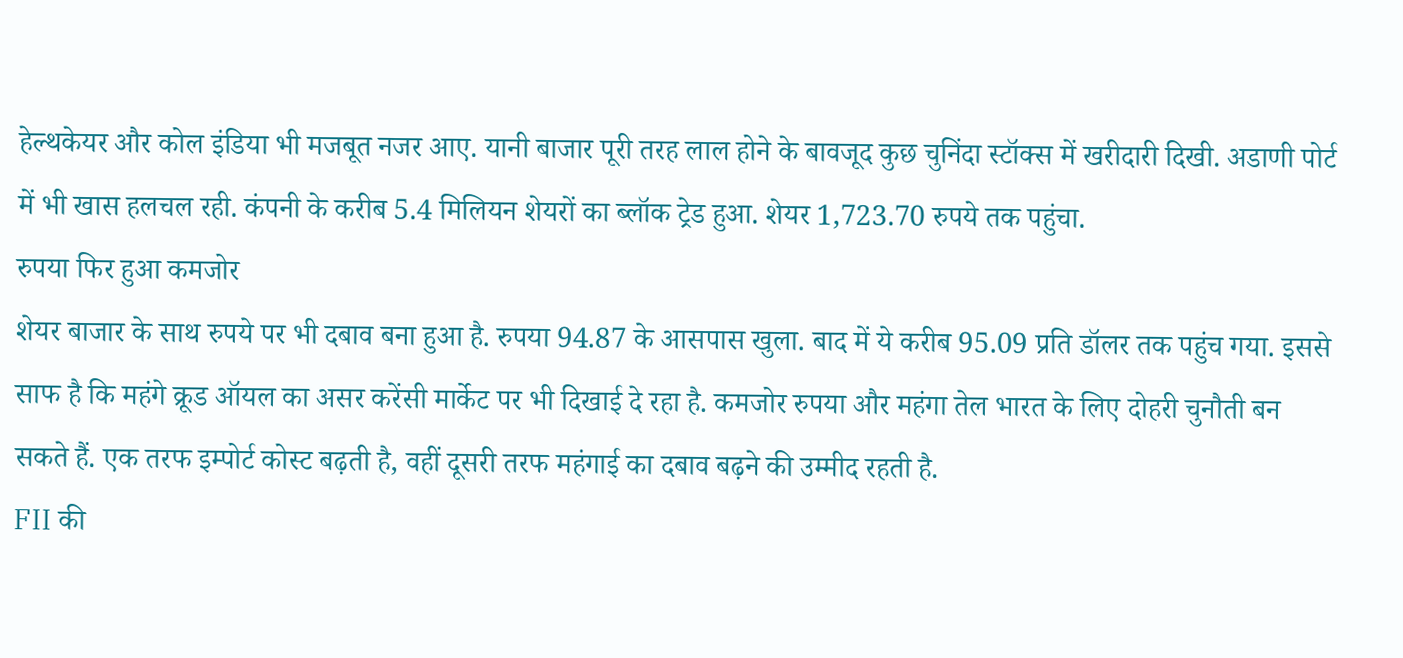हेल्थकेयर और कोल इंडिया भी मजबूत नजर आए. यानी बाजार पूरी तरह लाल होने के बावजूद कुछ चुनिंदा स्टॉक्स में खरीदारी दिखी. अडाणी पोर्ट में भी खास हलचल रही. कंपनी के करीब 5.4 मिलियन शेयरों का ब्लॉक ट्रेड हुआ. शेयर 1,723.70 रुपये तक पहुंचा.
रुपया फिर हुआ कमजोर
शेयर बाजार के साथ रुपये पर भी दबाव बना हुआ है. रुपया 94.87 के आसपास खुला. बाद में ये करीब 95.09 प्रति डॉलर तक पहुंच गया. इससे साफ है कि महंगे क्रूड ऑयल का असर करेंसी मार्केट पर भी दिखाई दे रहा है. कमजोर रुपया और महंगा तेल भारत के लिए दोहरी चुनौती बन सकते हैं. एक तरफ इम्पोर्ट कोस्ट बढ़ती है, वहीं दूसरी तरफ महंगाई का दबाव बढ़ने की उम्मीद रहती है.
FII की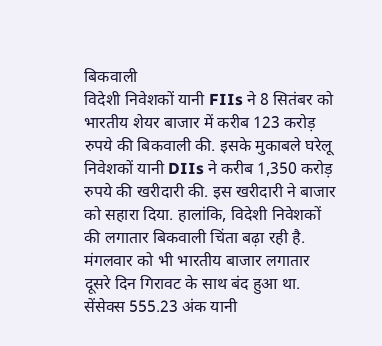बिकवाली
विदेशी निवेशकों यानी FIIs ने 8 सितंबर को भारतीय शेयर बाजार में करीब 123 करोड़ रुपये की बिकवाली की. इसके मुकाबले घरेलू निवेशकों यानी DIIs ने करीब 1,350 करोड़ रुपये की खरीदारी की. इस खरीदारी ने बाजार को सहारा दिया. हालांकि, विदेशी निवेशकों की लगातार बिकवाली चिंता बढ़ा रही है. मंगलवार को भी भारतीय बाजार लगातार दूसरे दिन गिरावट के साथ बंद हुआ था. सेंसेक्स 555.23 अंक यानी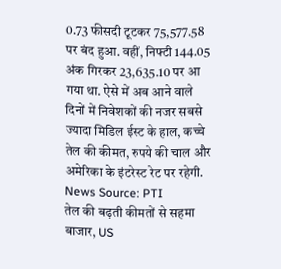0.73 फीसदी टूटकर 75,577.58 पर बंद हुआ. वहीं, निफ्टी 144.05 अंक गिरकर 23,635.10 पर आ गया था. ऐसे में अब आने वाले दिनों में निवेशकों की नजर सबसे ज्यादा मिडिल ईस्ट के हाल, कच्चे तेल की कीमत, रुपये की चाल और अमेरिका के इंटरेस्ट रेट पर रहेगी.
News Source: PTI
तेल की बढ़ती कीमतों से सहमा बाजार, US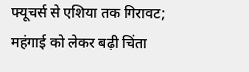फ्यूचर्स से एशिया तक गिरावट; महंगाई को लेकर बढ़ी चिंता